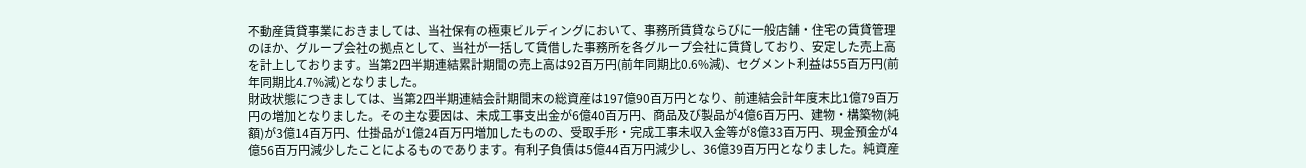不動産賃貸事業におきましては、当社保有の極東ビルディングにおいて、事務所賃貸ならびに一般店舗・住宅の賃貸管理のほか、グループ会社の拠点として、当社が一括して賃借した事務所を各グループ会社に賃貸しており、安定した売上高を計上しております。当第2四半期連結累計期間の売上高は92百万円(前年同期比0.6%減)、セグメント利益は55百万円(前年同期比4.7%減)となりました。
財政状態につきましては、当第2四半期連結会計期間末の総資産は197億90百万円となり、前連結会計年度末比1億79百万円の増加となりました。その主な要因は、未成工事支出金が6億40百万円、商品及び製品が4億6百万円、建物・構築物(純額)が3億14百万円、仕掛品が1億24百万円増加したものの、受取手形・完成工事未収入金等が8億33百万円、現金預金が4億56百万円減少したことによるものであります。有利子負債は5億44百万円減少し、36億39百万円となりました。純資産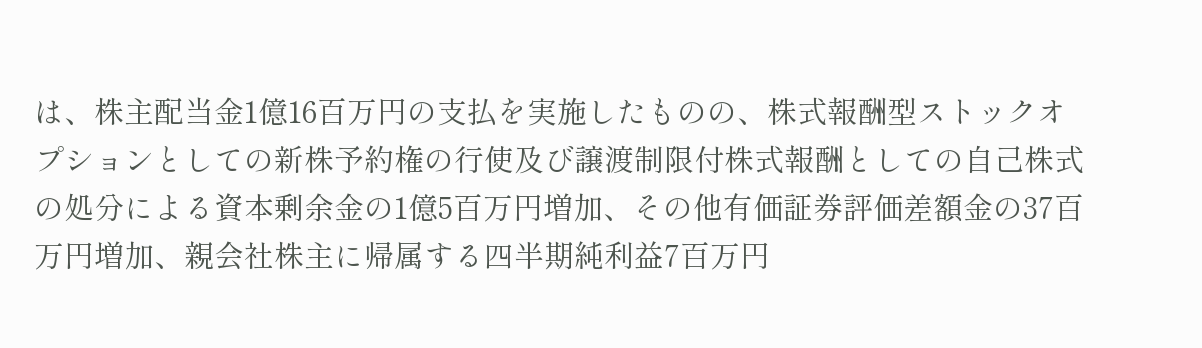は、株主配当金1億16百万円の支払を実施したものの、株式報酬型ストックオプションとしての新株予約権の行使及び譲渡制限付株式報酬としての自己株式の処分による資本剰余金の1億5百万円増加、その他有価証券評価差額金の37百万円増加、親会社株主に帰属する四半期純利益7百万円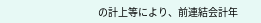の計上等により、前連結会計年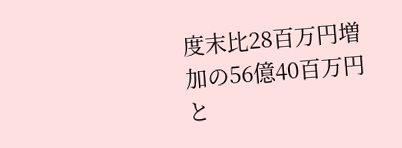度末比28百万円増加の56億40百万円と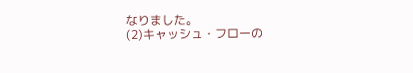なりました。
(2)キャッシュ・フローの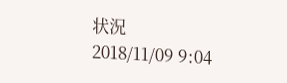状況
2018/11/09 9:04